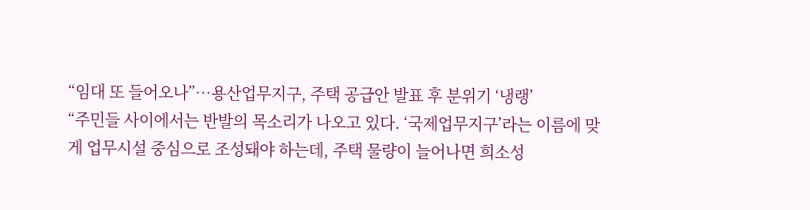“임대 또 들어오나”…용산업무지구, 주택 공급안 발표 후 분위기 ‘냉랭’
“주민들 사이에서는 반발의 목소리가 나오고 있다. ‘국제업무지구’라는 이름에 맞게 업무시설 중심으로 조성돼야 하는데, 주택 물량이 늘어나면 희소성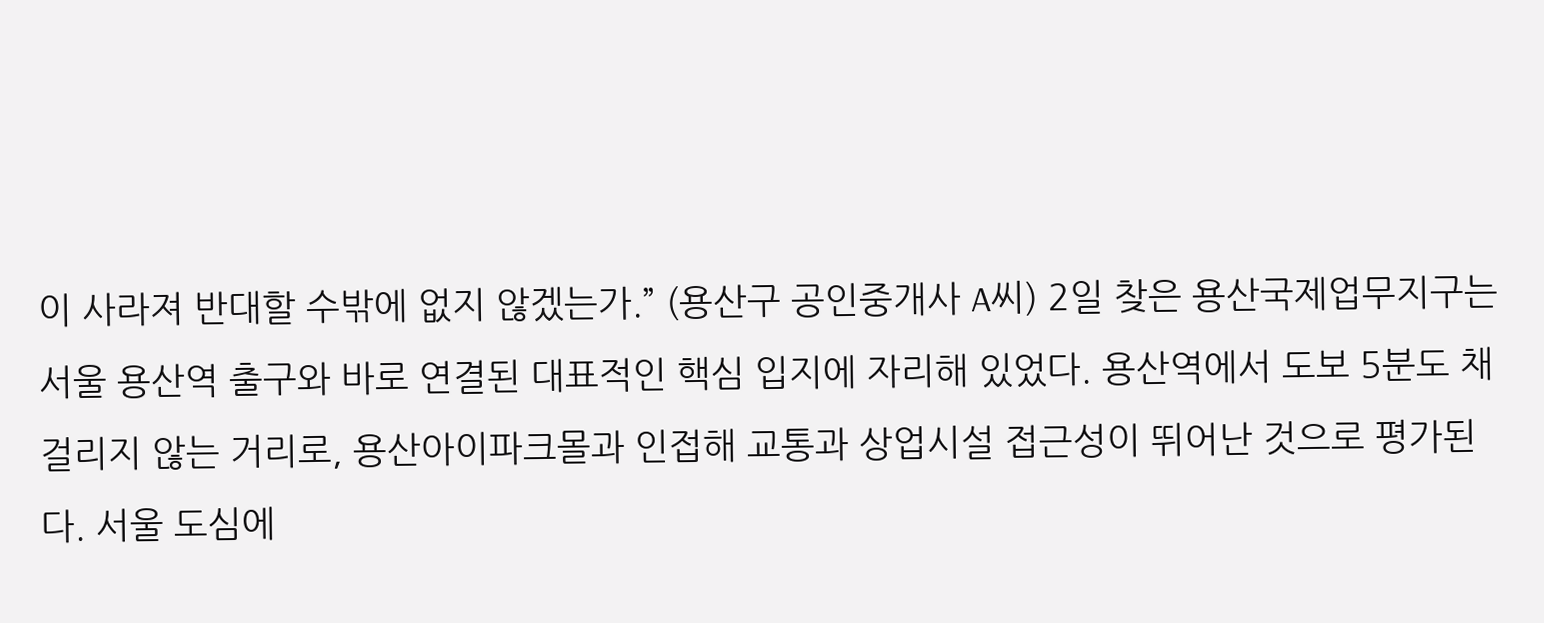이 사라져 반대할 수밖에 없지 않겠는가.” (용산구 공인중개사 A씨) 2일 찾은 용산국제업무지구는 서울 용산역 출구와 바로 연결된 대표적인 핵심 입지에 자리해 있었다. 용산역에서 도보 5분도 채 걸리지 않는 거리로, 용산아이파크몰과 인접해 교통과 상업시설 접근성이 뛰어난 것으로 평가된다. 서울 도심에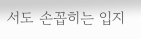서도 손꼽히는 입지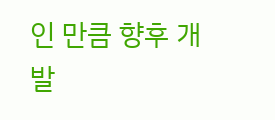인 만큼 향후 개발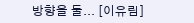방향을 둘... [이유림]